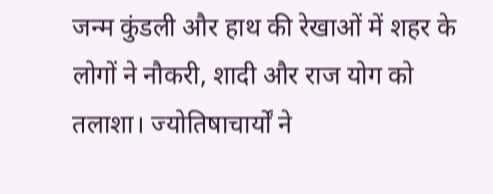जन्म कुंडली और हाथ की रेखाओं में शहर के लोगों ने नौकरी, शादी और राज योग को तलाशा। ज्योतिषाचार्यों ने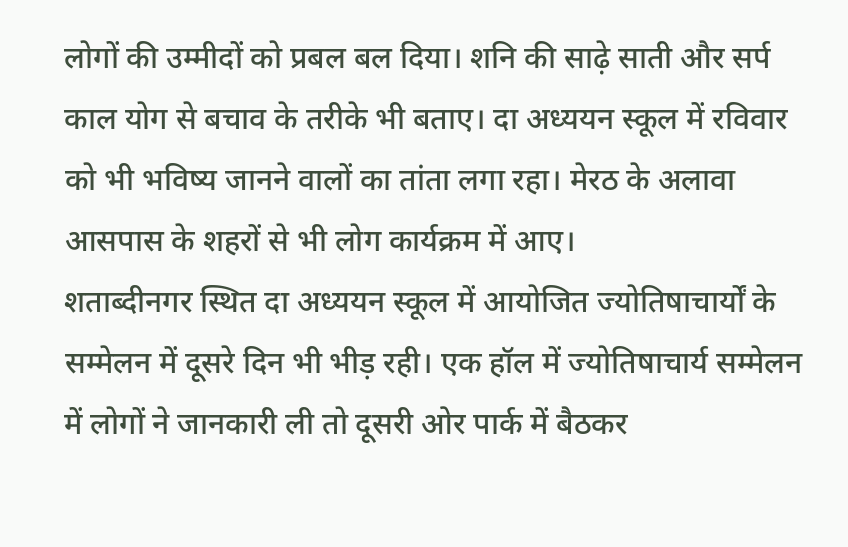लोगों की उम्मीदों को प्रबल बल दिया। शनि की साढ़े साती और सर्प काल योग से बचाव के तरीके भी बताए। दा अध्ययन स्कूल में रविवार को भी भविष्य जानने वालों का तांता लगा रहा। मेरठ के अलावा आसपास के शहरों से भी लोग कार्यक्रम में आए।
शताब्दीनगर स्थित दा अध्ययन स्कूल में आयोजित ज्योतिषाचार्यों के सम्मेलन में दूसरे दिन भी भीड़ रही। एक हॉल में ज्योतिषाचार्य सम्मेलन में लोगों ने जानकारी ली तो दूसरी ओर पार्क में बैठकर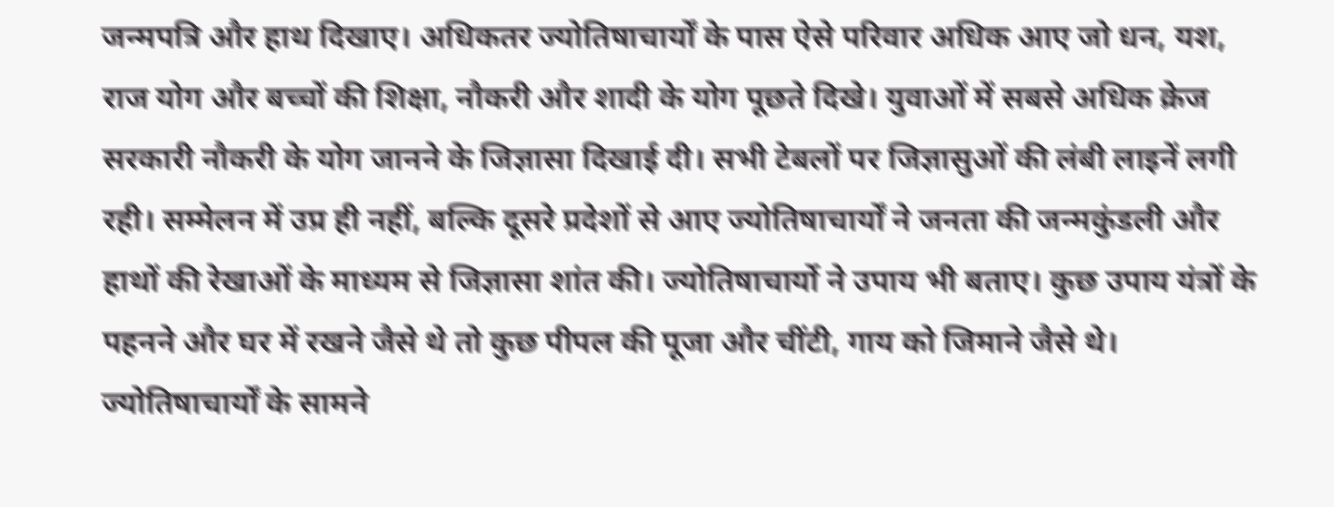जन्मपत्रि और हाथ दिखाए। अधिकतर ज्योतिषाचार्यों के पास ऐसे परिवार अधिक आए जो धन, यश, राज योग और बच्चों की शिक्षा, नौकरी और शादी के योग पूछते दिखे। युवाओं में सबसे अधिक क्रेज सरकारी नौकरी के योग जानने के जिज्ञासा दिखाई दी। सभी टेबलों पर जिज्ञासुओं की लंबी लाइनें लगी रही। सम्मेलन में उप्र ही नहीं, बल्कि दूसरे प्रदेशों से आए ज्योतिषाचार्यों ने जनता की जन्मकुंडली और हाथों की रेखाओं के माध्यम से जिज्ञासा शांत की। ज्योतिषाचार्यो ने उपाय भी बताए। कुछ उपाय यंत्रों के पहनने और घर में रखने जैसे थे तो कुछ पीपल की पूजा और चींटी, गाय को जिमाने जैसे थे। ज्योतिषाचार्यों के सामने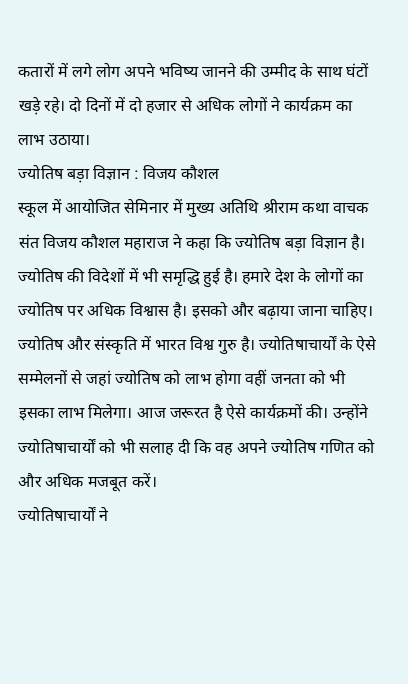कतारों में लगे लोग अपने भविष्य जानने की उम्मीद के साथ घंटों खड़े रहे। दो दिनों में दो हजार से अधिक लोगों ने कार्यक्रम का लाभ उठाया।
ज्योतिष बड़ा विज्ञान : विजय कौशल
स्कूल में आयोजित सेमिनार में मुख्य अतिथि श्रीराम कथा वाचक संत विजय कौशल महाराज ने कहा कि ज्योतिष बड़ा विज्ञान है। ज्योतिष की विदेशों में भी समृद्धि हुई है। हमारे देश के लोगों का ज्योतिष पर अधिक विश्वास है। इसको और बढ़ाया जाना चाहिए। ज्योतिष और संस्कृति में भारत विश्व गुरु है। ज्योतिषाचार्यों के ऐसे सम्मेलनों से जहां ज्योतिष को लाभ होगा वहीं जनता को भी इसका लाभ मिलेगा। आज जरूरत है ऐसे कार्यक्रमों की। उन्होंने ज्योतिषाचार्यों को भी सलाह दी कि वह अपने ज्योतिष गणित को और अधिक मजबूत करें।
ज्योतिषाचार्यों ने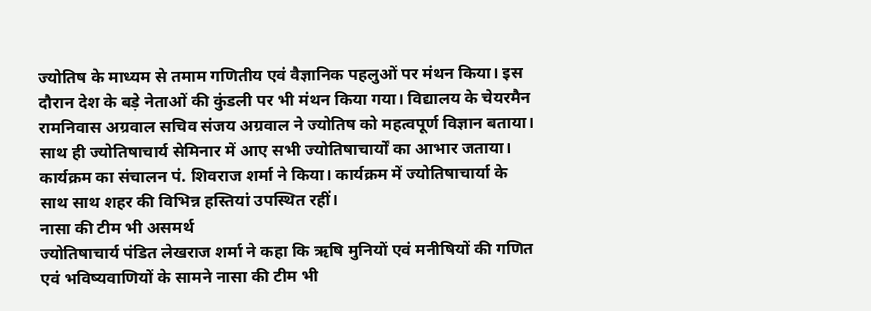ज्योतिष के माध्यम से तमाम गणितीय एवं वैज्ञानिक पहलुओं पर मंथन किया। इस दौरान देश के बड़े नेताओं की कुंडली पर भी मंथन किया गया। विद्यालय के चेयरमैन रामनिवास अग्रवाल सचिव संजय अग्रवाल ने ज्योतिष को महत्वपूर्ण विज्ञान बताया। साथ ही ज्योतिषाचार्य सेमिनार में आए सभी ज्योतिषाचार्यों का आभार जताया। कार्यक्रम का संचालन पं. शिवराज शर्मा ने किया। कार्यक्रम में ज्योतिषाचार्या के साथ साथ शहर की विभिन्न हस्तियां उपस्थित रहीं।
नासा की टीम भी असमर्थ
ज्योतिषाचार्य पंडित लेखराज शर्मा ने कहा कि ऋषि मुनियों एवं मनीषियों की गणित एवं भविष्यवाणियों के सामने नासा की टीम भी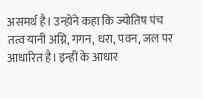असमर्थ है। उन्होंने कहा कि ज्योतिष पंच तत्व यानी अग्नि, गगन, धरा, पवन, जल पर आधारित है। इन्हीं के आधार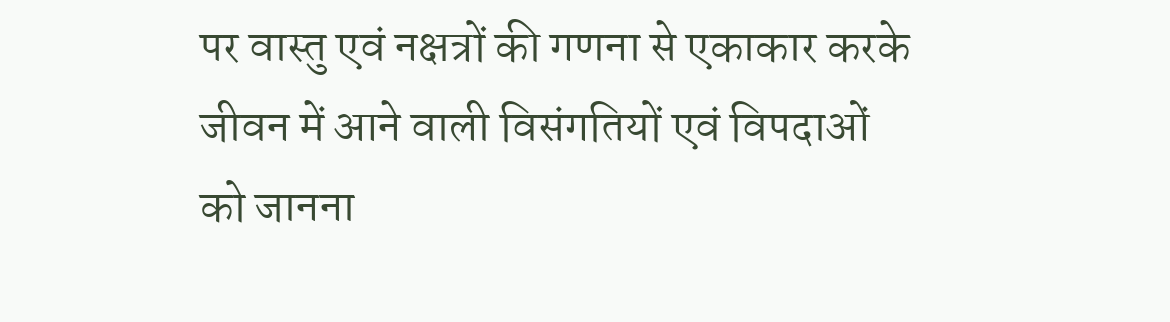पर वास्तु एवं नक्षत्रों की गणना से एकाकार करके जीवन में आने वाली विसंगतियों एवं विपदाओं को जानना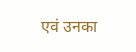एवं उनका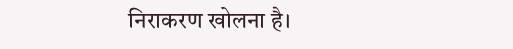निराकरण खोलना है।